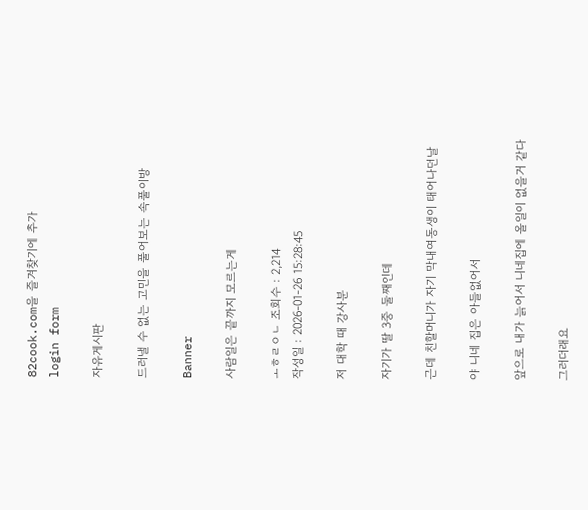82cook.com을 즐겨찾기에 추가
login form

자유게시판

드러낼 수 없는 고민을 풀어보는 속풀이방

Banner

사람일은 끝까지 모르는게

ㅗㅎㄹㅇㄴ 조회수 : 2,214
작성일 : 2026-01-26 15:28:45

저 대학 때 강사분

자기가 딸 3중 둘째인데

근데 친할머니가 자기 막내여동생이 태어나던날

야 니네 집은 아들없어서

앞으로 내가 늙어서 니네집에 올일이 없을거 같다

그러더래요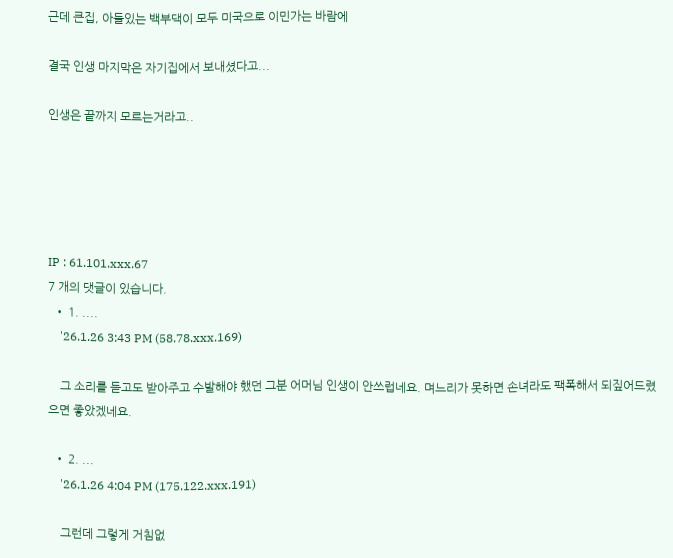근데 큰집, 아들있는 백부댁이 모두 미국으로 이민가는 바람에

결국 인생 마지막은 자기집에서 보내셨다고...

인생은 끝까지 모르는거라고..





IP : 61.101.xxx.67
7 개의 댓글이 있습니다.
  • 1. ....
    '26.1.26 3:43 PM (58.78.xxx.169)

    그 소리를 듣고도 받아주고 수발해야 했던 그분 어머님 인생이 안쓰럽네요. 며느리가 못하면 손녀라도 팩폭해서 되짚어드렸으면 좋았겠네요.

  • 2. ...
    '26.1.26 4:04 PM (175.122.xxx.191)

    그런데 그렇게 거침없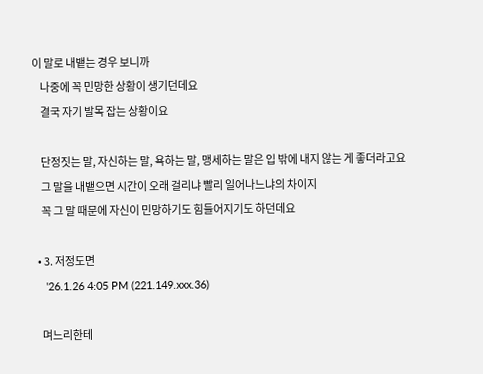이 말로 내뱉는 경우 보니까
    나중에 꼭 민망한 상황이 생기던데요
    결국 자기 발목 잡는 상황이요

    단정짓는 말, 자신하는 말, 욕하는 말, 맹세하는 말은 입 밖에 내지 않는 게 좋더라고요
    그 말을 내뱉으면 시간이 오래 걸리냐 빨리 일어나느냐의 차이지
    꼭 그 말 때문에 자신이 민망하기도 힘들어지기도 하던데요

  • 3. 저정도면
    '26.1.26 4:05 PM (221.149.xxx.36)

    며느리한테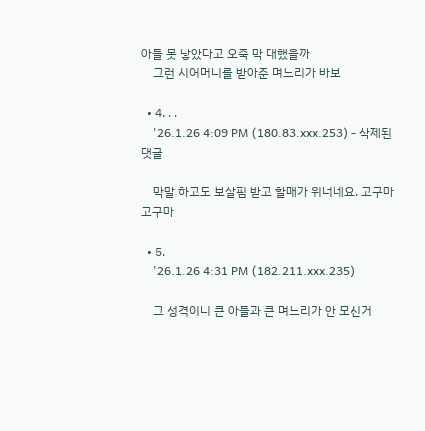아들 못 낳았다고 오죽 막 대했을까
    그런 시어머니를 받아준 며느리가 바보

  • 4. . .
    '26.1.26 4:09 PM (180.83.xxx.253) - 삭제된댓글

    막말 하고도 보살핌 받고 할매가 위너네요. 고구마 고구마

  • 5.
    '26.1.26 4:31 PM (182.211.xxx.235)

    그 성격이니 큰 아들과 큰 며느리가 안 모신거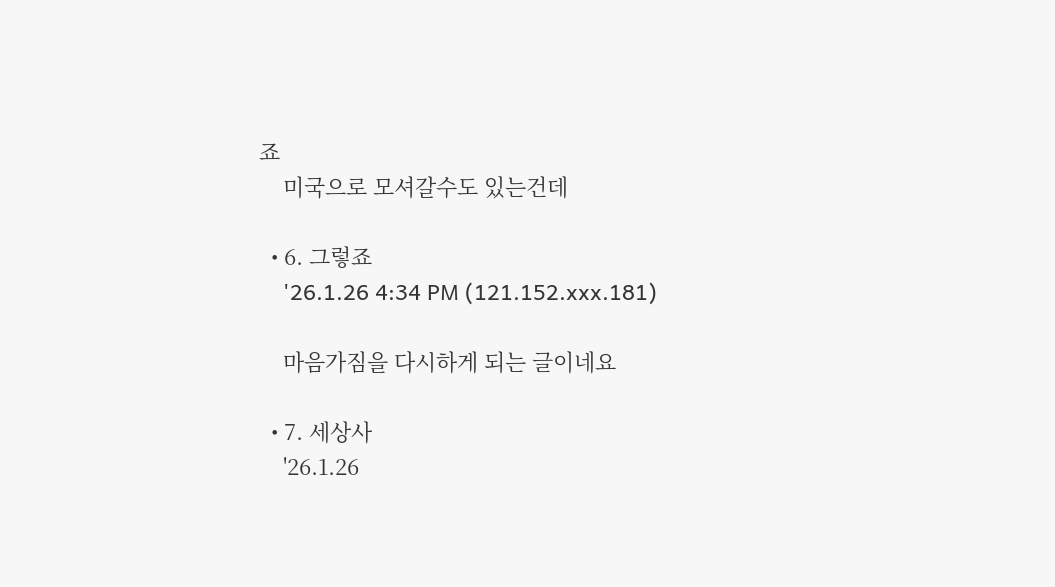죠
    미국으로 모셔갈수도 있는건데

  • 6. 그렇죠
    '26.1.26 4:34 PM (121.152.xxx.181)

    마음가짐을 다시하게 되는 글이네요

  • 7. 세상사
    '26.1.26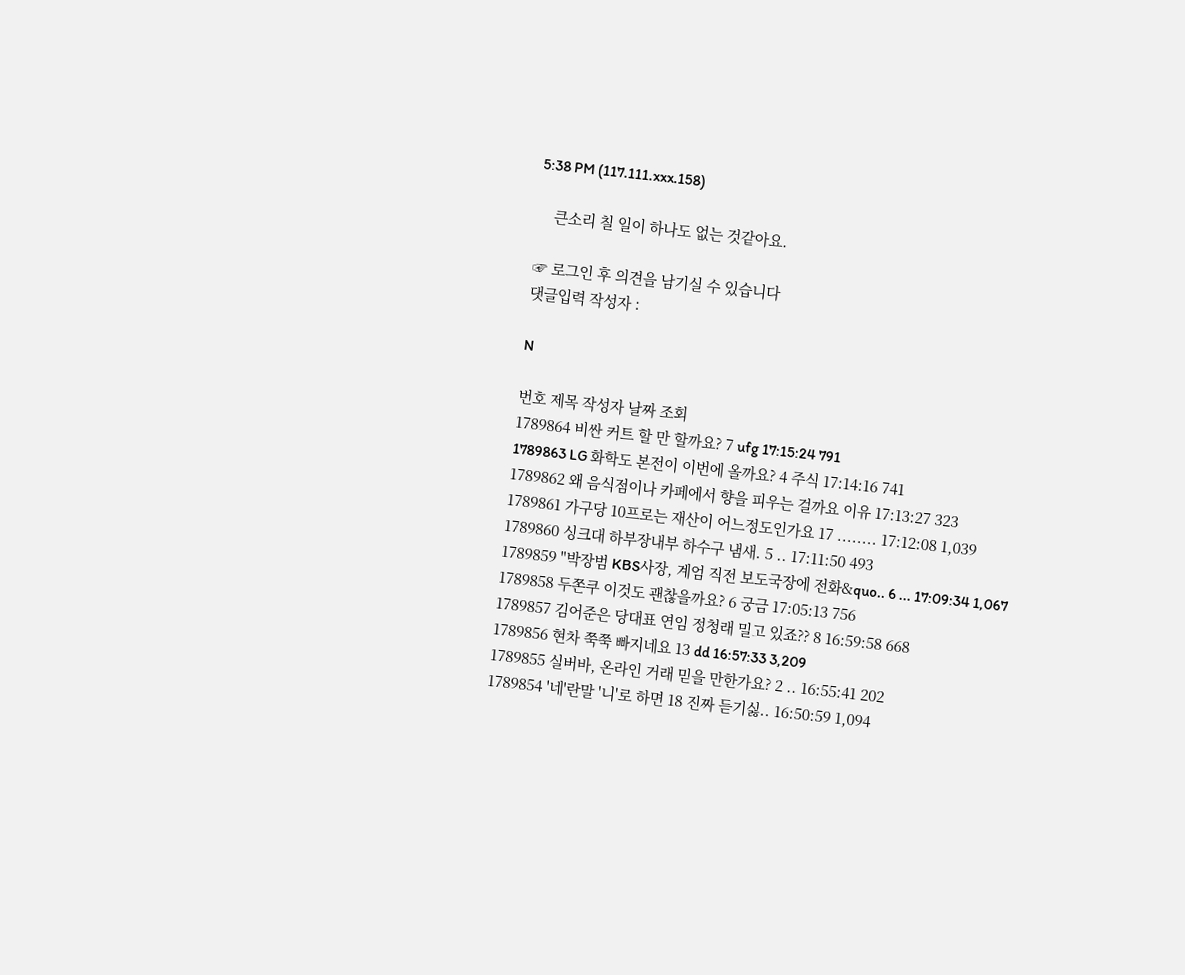5:38 PM (117.111.xxx.158)

    큰소리 칠 일이 하나도 없는 것같아요.

☞ 로그인 후 의견을 남기실 수 있습니다
댓글입력 작성자 :

N

번호 제목 작성자 날짜 조회
1789864 비싼 커트 할 만 할까요? 7 ufg 17:15:24 791
1789863 LG 화학도 본전이 이번에 올까요? 4 주식 17:14:16 741
1789862 왜 음식점이나 카페에서 향을 피우는 걸까요 이유 17:13:27 323
1789861 가구당 10프로는 재산이 어느정도인가요 17 ........ 17:12:08 1,039
1789860 싱크대 하부장내부 하수구 냄새. 5 .. 17:11:50 493
1789859 "박장범 KBS사장, 계엄 직전 보도국장에 전화&quo.. 6 ... 17:09:34 1,067
1789858 두쫀쿠 이것도 괜찮을까요? 6 궁금 17:05:13 756
1789857 김어준은 당대표 연임 정청래 밀고 있죠?? 8 16:59:58 668
1789856 현차 쭉쭉 빠지네요 13 dd 16:57:33 3,209
1789855 실버바, 온라인 거래 믿을 만한가요? 2 .. 16:55:41 202
1789854 '네'란말 '니'로 하면 18 진짜 듣기싫.. 16:50:59 1,094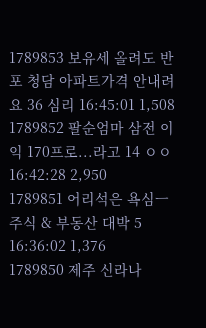1789853 보유세 올려도 반포 청담 아파트가격 안내려요 36 심리 16:45:01 1,508
1789852 팔순엄마 삼전 이익 170프로...라고 14 ㅇㅇ 16:42:28 2,950
1789851 어리석은 욕심ㅡ주식 & 부동산 대박 5 16:36:02 1,376
1789850 제주 신라나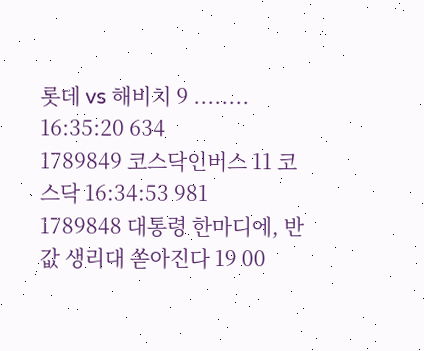롯데 vs 해비치 9 ........ 16:35:20 634
1789849 코스닥인버스 11 코스닥 16:34:53 981
1789848 대통령 한마디에, 반값 생리대 쏟아진다 19 00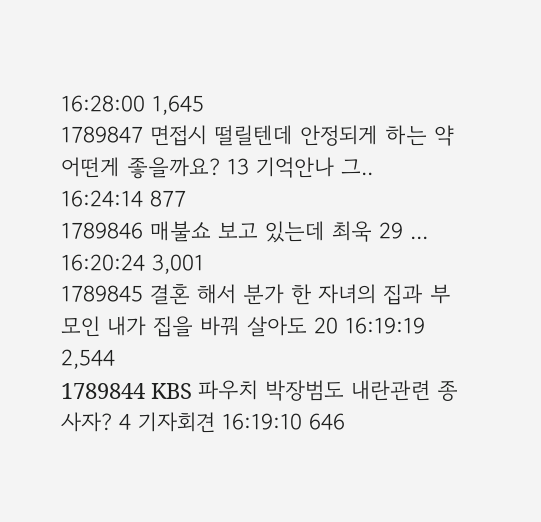16:28:00 1,645
1789847 면접시 떨릴텐데 안정되게 하는 약 어떤게 좋을까요? 13 기억안나 그.. 16:24:14 877
1789846 매불쇼 보고 있는데 최욱 29 ... 16:20:24 3,001
1789845 결혼 해서 분가 한 자녀의 집과 부모인 내가 집을 바꿔 살아도 20 16:19:19 2,544
1789844 KBS 파우치 박장범도 내란관련 종사자? 4 기자회견 16:19:10 646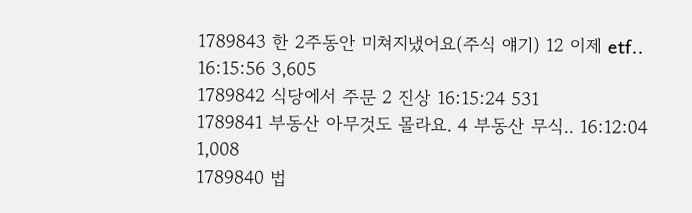1789843 한 2주동안 미쳐지냈어요(주식 얘기) 12 이제 etf.. 16:15:56 3,605
1789842 식당에서 주문 2 진상 16:15:24 531
1789841 부동산 아무것도 몰라요. 4 부동산 무식.. 16:12:04 1,008
1789840 법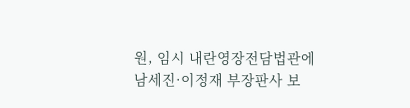원, 임시 내란영장전담법관에 남세진·이정재 부장판사 보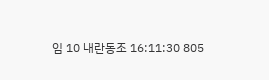임 10 내란동조 16:11:30 805